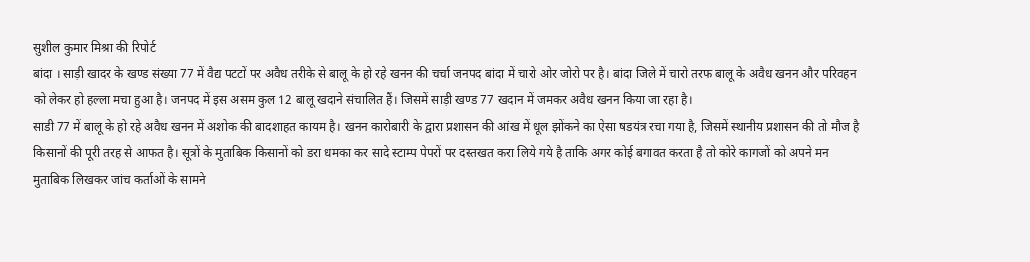सुशील कुमार मिश्रा की रिपोर्ट
बांदा । साड़ी खादर के खण्ड संख्या 77 में वैद्य पटटों पर अवैध तरीके से बालू के हो रहे खनन की चर्चा जनपद बांदा में चारो ओर जोरो पर है। बांदा जिले में चारो तरफ बालू के अवैध खनन और परिवहन को लेकर हो हल्ला मचा हुआ है। जनपद में इस असम कुल 12 बालू खदाने संचालित हैं। जिसमें साड़ी खण्ड 77 खदान में जमकर अवैध खनन किया जा रहा है।
साडी 77 में बालू के हो रहे अवैध खनन में अशोक की बादशाहत कायम है। खनन कारोबारी के द्वारा प्रशासन की आंख में धूल झोंकने का ऐसा षडयंत्र रचा गया है, जिसमें स्थानीय प्रशासन की तो मौज है किसानों की पूरी तरह से आफत है। सूत्रों के मुताबिक किसानों को डरा धमका कर सादे स्टाम्प पेपरों पर दस्तखत करा लिये गये है ताकि अगर कोई बगावत करता है तो कोरे कागजों को अपने मन मुताबिक लिखकर जांच कर्ताओं के सामने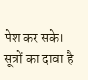पेश कर सके। सूत्रों का दावा है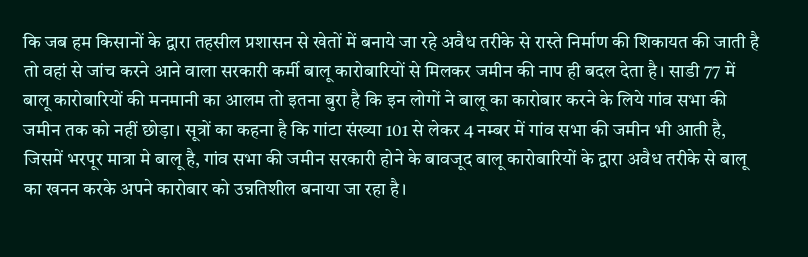कि जब हम किसानों के द्वारा तहसील प्रशासन से खेतों में बनाये जा रहे अवैध तरीके से रास्ते निर्माण की शिकायत की जाती है तो वहां से जांच करने आने वाला सरकारी कर्मी बालू कारोबारियों से मिलकर जमीन की नाप ही बदल देता है। साडी 77 में बालू कारोबारियों की मनमानी का आलम तो इतना बुरा है कि इन लोगों ने बालू का कारोबार करने के लिये गांव सभा की जमीन तक को नहीं छोड़ा। सूत्रों का कहना है कि गांटा संख्या 101 से लेकर 4 नम्बर में गांव सभा की जमीन भी आती है, जिसमें भरपूर मात्रा मे बालू है, गांव सभा की जमीन सरकारी होने के बावजूद बालू कारोबारियों के द्वारा अवैध तरीके से बालू का खनन करके अपने कारोबार को उन्नतिशील बनाया जा रहा है।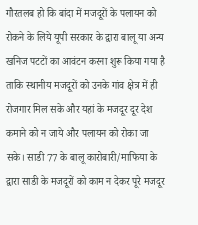गौरतलब हो कि बांदा में मजदूरों के पलायन को रोकने के लिये यूपी सरकार के द्वारा बालू या अन्य खनिज पटटों का आवंटन करना शुरू किया गया है ताकि स्थानीय मजदूरों को उनके गांव क्षेत्र में ही रोजगार मिल सके और यहां के मजदूर दूर देश कमाने को न जाये और पलायन को रोका जा सके। साडी 77 के बालू कारोबारी/माफिया के द्वारा साडी के मजदूरों को काम न देकर पूरे मजदूर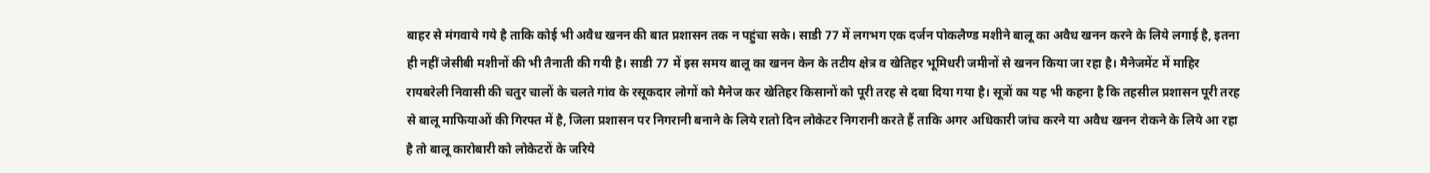बाहर से मंगवाये गये है ताकि कोई भी अवैध खनन की बात प्रशासन तक न पहुंचा सके। साडी 77 में लगभग एक दर्जन पोकलैण्ड मशीने बालू का अवैध खनन करने के लिये लगाई है, इतना ही नहीं जेसीबी मशीनों की भी तैनाती की गयी है। साडी 77 में इस समय बालू का खनन केन के तटीय क्षेत्र व खेतिहर भूमिधरी जमीनों से खनन किया जा रहा है। मैनेजमेंट में माहिर रायबरेली निवासी की चतुर चालों के चलते गांव के रसूकदार लोगों को मैनेज कर खेतिहर किसानों को पूरी तरह से दबा दिया गया है। सूत्रों का यह भी कहना है कि तहसील प्रशासन पूरी तरह से बालू माफियाओं की गिरफ्त में है, जिला प्रशासन पर निगरानी बनाने के लिये रातो दिन लोकेटर निगरानी करते हैं ताकि अगर अधिकारी जांच करने या अवैध खनन रोकने के लिये आ रहा है तो बालू कारोबारी को लोकेटरों के जरिये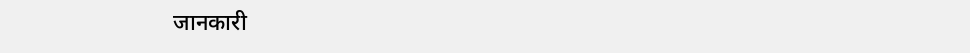जानकारी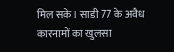मिल सके। साडी 77 के अवैध कारनामों का खुलसा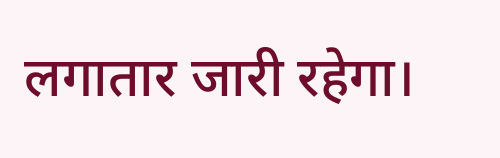लगातार जारी रहेगा।